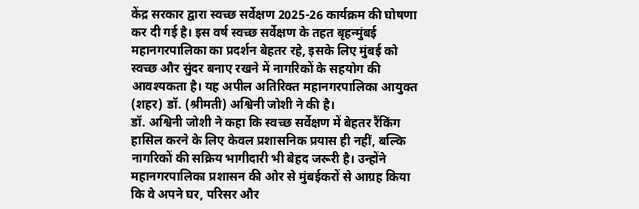केंद्र सरकार द्वारा स्वच्छ सर्वेक्षण 2025-26 कार्यक्रम की घोषणा कर दी गई है। इस वर्ष स्वच्छ सर्वेक्षण के तहत बृहन्मुंबई महानगरपालिका का प्रदर्शन बेहतर रहे, इसके लिए मुंबई को स्वच्छ और सुंदर बनाए रखने में नागरिकों के सहयोग की आवश्यकता है। यह अपील अतिरिक्त महानगरपालिका आयुक्त (शहर) डॉ. (श्रीमती) अश्विनी जोशी ने की है।
डॉ. अश्विनी जोशी ने कहा कि स्वच्छ सर्वेक्षण में बेहतर रैंकिंग हासिल करने के लिए केवल प्रशासनिक प्रयास ही नहीं, बल्कि नागरिकों की सक्रिय भागीदारी भी बेहद जरूरी है। उन्होंने महानगरपालिका प्रशासन की ओर से मुंबईकरों से आग्रह किया कि वे अपने घर, परिसर और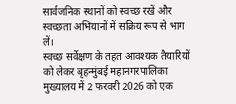सार्वजनिक स्थानों को स्वच्छ रखें और स्वच्छता अभियानों में सक्रिय रूप से भाग लें।
स्वच्छ सर्वेक्षण के तहत आवश्यक तैयारियों को लेकर बृहन्मुंबई महानगरपालिका मुख्यालय में 2 फरवरी 2026 को एक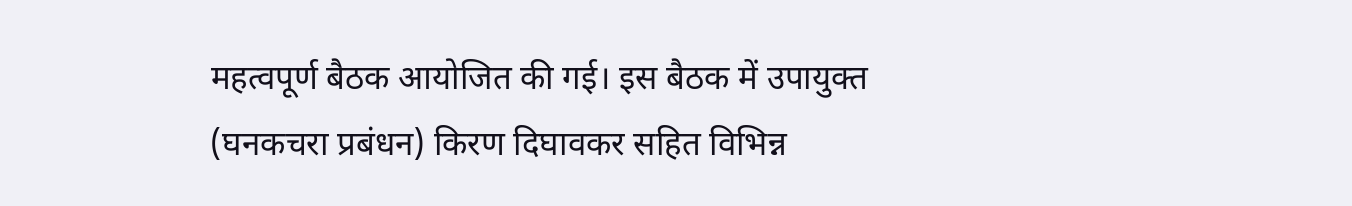महत्वपूर्ण बैठक आयोजित की गई। इस बैठक में उपायुक्त (घनकचरा प्रबंधन) किरण दिघावकर सहित विभिन्न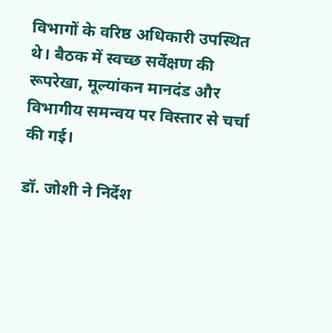विभागों के वरिष्ठ अधिकारी उपस्थित थे। बैठक में स्वच्छ सर्वेक्षण की रूपरेखा, मूल्यांकन मानदंड और विभागीय समन्वय पर विस्तार से चर्चा की गई।

डॉ. जोशी ने निर्देश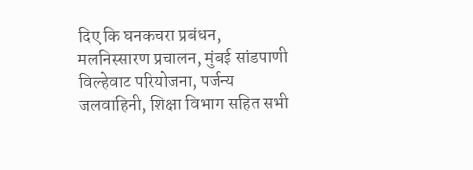दिए कि घनकचरा प्रबंधन, मलनिस्सारण प्रचालन, मुंबई सांडपाणी विल्हेवाट परियोजना, पर्जन्य जलवाहिनी, शिक्षा विभाग सहित सभी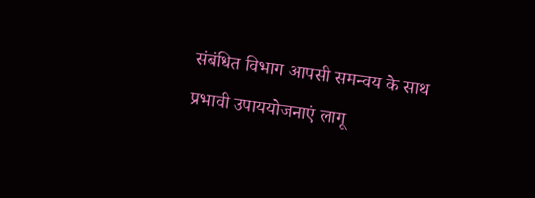संबंधित विभाग आपसी समन्वय के साथ प्रभावी उपाययोजनाएं लागू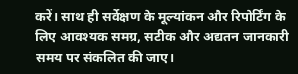करें। साथ ही सर्वेक्षण के मूल्यांकन और रिपोर्टिंग के लिए आवश्यक समग्र, सटीक और अद्यतन जानकारी समय पर संकलित की जाए।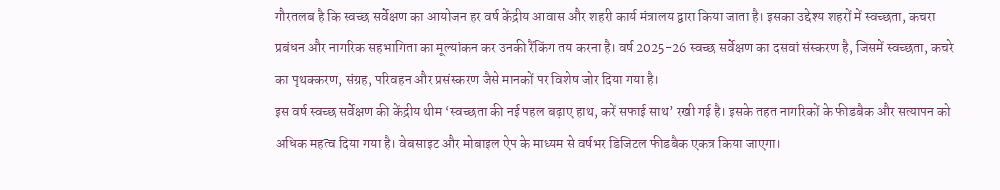गौरतलब है कि स्वच्छ सर्वेक्षण का आयोजन हर वर्ष केंद्रीय आवास और शहरी कार्य मंत्रालय द्वारा किया जाता है। इसका उद्देश्य शहरों में स्वच्छता, कचरा प्रबंधन और नागरिक सहभागिता का मूल्यांकन कर उनकी रैंकिंग तय करना है। वर्ष 2025-26 स्वच्छ सर्वेक्षण का दसवां संस्करण है, जिसमें स्वच्छता, कचरे का पृथक्करण, संग्रह, परिवहन और प्रसंस्करण जैसे मानकों पर विशेष जोर दिया गया है।
इस वर्ष स्वच्छ सर्वेक्षण की केंद्रीय थीम ‘स्वच्छता की नई पहल बढ़ाए हाथ, करें सफाई साथ’ रखी गई है। इसके तहत नागरिकों के फीडबैक और सत्यापन को अधिक महत्व दिया गया है। वेबसाइट और मोबाइल ऐप के माध्यम से वर्षभर डिजिटल फीडबैक एकत्र किया जाएगा।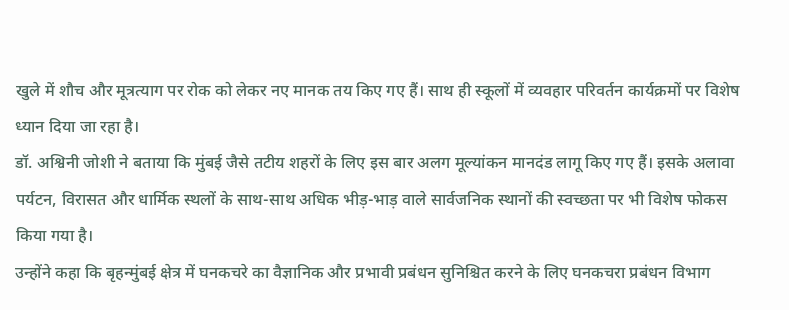खुले में शौच और मूत्रत्याग पर रोक को लेकर नए मानक तय किए गए हैं। साथ ही स्कूलों में व्यवहार परिवर्तन कार्यक्रमों पर विशेष ध्यान दिया जा रहा है।
डॉ. अश्विनी जोशी ने बताया कि मुंबई जैसे तटीय शहरों के लिए इस बार अलग मूल्यांकन मानदंड लागू किए गए हैं। इसके अलावा पर्यटन, विरासत और धार्मिक स्थलों के साथ-साथ अधिक भीड़-भाड़ वाले सार्वजनिक स्थानों की स्वच्छता पर भी विशेष फोकस किया गया है।
उन्होंने कहा कि बृहन्मुंबई क्षेत्र में घनकचरे का वैज्ञानिक और प्रभावी प्रबंधन सुनिश्चित करने के लिए घनकचरा प्रबंधन विभाग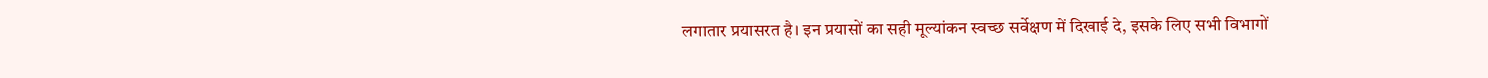लगातार प्रयासरत है। इन प्रयासों का सही मूल्यांकन स्वच्छ सर्वेक्षण में दिखाई दे, इसके लिए सभी विभागों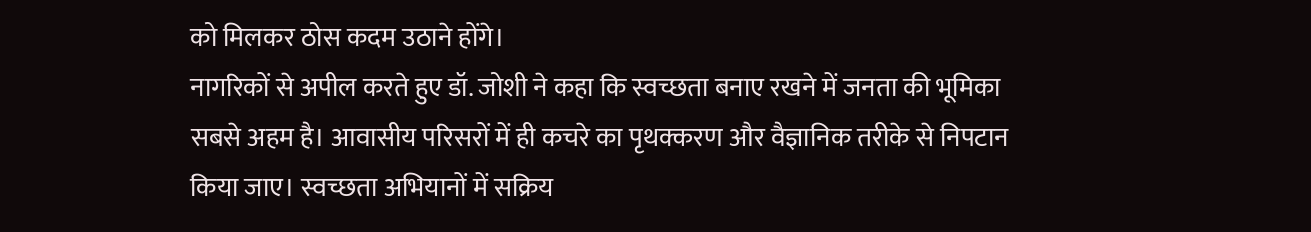को मिलकर ठोस कदम उठाने होंगे।
नागरिकों से अपील करते हुए डॉ. जोशी ने कहा कि स्वच्छता बनाए रखने में जनता की भूमिका सबसे अहम है। आवासीय परिसरों में ही कचरे का पृथक्करण और वैज्ञानिक तरीके से निपटान किया जाए। स्वच्छता अभियानों में सक्रिय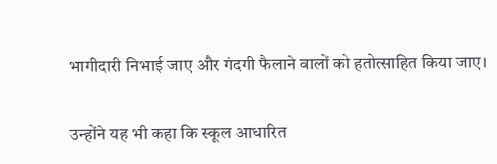भागीदारी निभाई जाए और गंदगी फैलाने वालों को हतोत्साहित किया जाए।

उन्होंने यह भी कहा कि स्कूल आधारित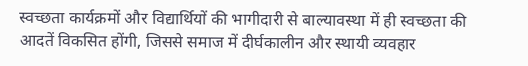स्वच्छता कार्यक्रमों और विद्यार्थियों की भागीदारी से बाल्यावस्था में ही स्वच्छता की आदतें विकसित होंगी, जिससे समाज में दीर्घकालीन और स्थायी व्यवहार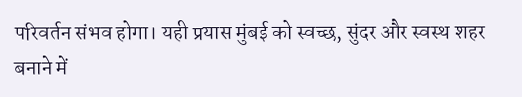परिवर्तन संभव होगा। यही प्रयास मुंबई को स्वच्छ, सुंदर और स्वस्थ शहर बनाने में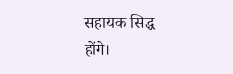सहायक सिद्ध होंगे।